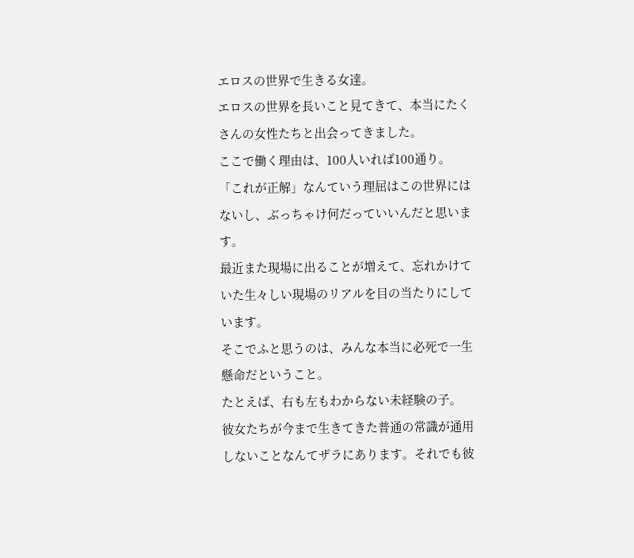エロスの世界で生きる女達。
エロスの世界を長いこと見てきて、本当にたくさんの女性たちと出会ってきました。
ここで働く理由は、100人いれば100通り。
「これが正解」なんていう理屈はこの世界にはないし、ぶっちゃけ何だっていいんだと思います。
最近また現場に出ることが増えて、忘れかけていた生々しい現場のリアルを目の当たりにしています。
そこでふと思うのは、みんな本当に必死で一生懸命だということ。
たとえば、右も左もわからない未経験の子。
彼女たちが今まで生きてきた普通の常識が通用しないことなんてザラにあります。それでも彼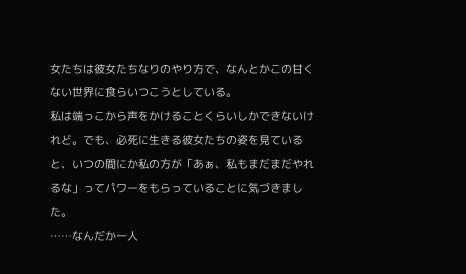女たちは彼女たちなりのやり方で、なんとかこの甘くない世界に食らいつこうとしている。
私は端っこから声をかけることくらいしかできないけれど。でも、必死に生きる彼女たちの姿を見ていると、いつの間にか私の方が「あぁ、私もまだまだやれるな」ってパワーをもらっていることに気づきました。
……なんだか一人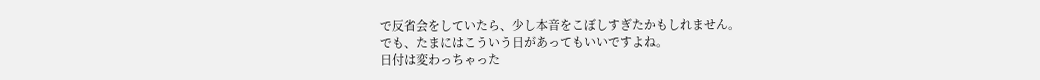で反省会をしていたら、少し本音をこぼしすぎたかもしれません。
でも、たまにはこういう日があってもいいですよね。
日付は変わっちゃった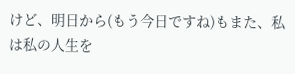けど、明日から(もう今日ですね)もまた、私は私の人生を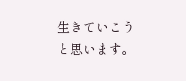生きていこうと思います。